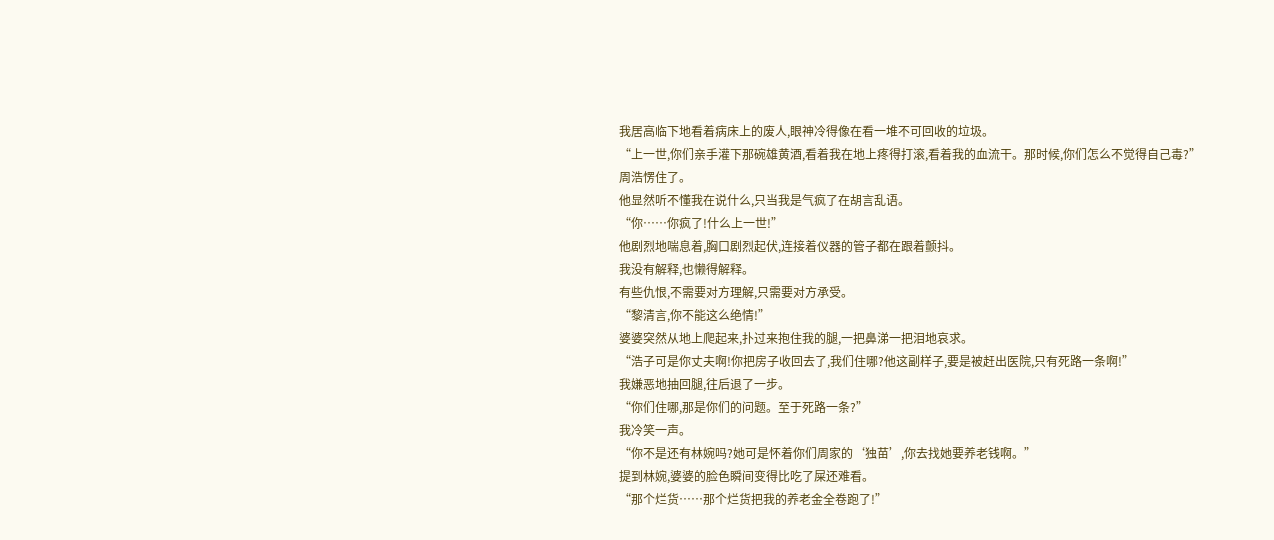我居高临下地看着病床上的废人,眼神冷得像在看一堆不可回收的垃圾。
“上一世,你们亲手灌下那碗雄黄酒,看着我在地上疼得打滚,看着我的血流干。那时候,你们怎么不觉得自己毒?”
周浩愣住了。
他显然听不懂我在说什么,只当我是气疯了在胡言乱语。
“你……你疯了!什么上一世!”
他剧烈地喘息着,胸口剧烈起伏,连接着仪器的管子都在跟着颤抖。
我没有解释,也懒得解释。
有些仇恨,不需要对方理解,只需要对方承受。
“黎清言,你不能这么绝情!”
婆婆突然从地上爬起来,扑过来抱住我的腿,一把鼻涕一把泪地哀求。
“浩子可是你丈夫啊!你把房子收回去了,我们住哪?他这副样子,要是被赶出医院,只有死路一条啊!”
我嫌恶地抽回腿,往后退了一步。
“你们住哪,那是你们的问题。至于死路一条?”
我冷笑一声。
“你不是还有林婉吗?她可是怀着你们周家的‘独苗’,你去找她要养老钱啊。”
提到林婉,婆婆的脸色瞬间变得比吃了屎还难看。
“那个烂货……那个烂货把我的养老金全卷跑了!”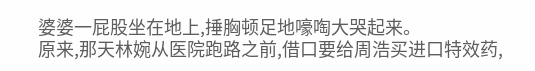婆婆一屁股坐在地上,捶胸顿足地嚎啕大哭起来。
原来,那天林婉从医院跑路之前,借口要给周浩买进口特效药,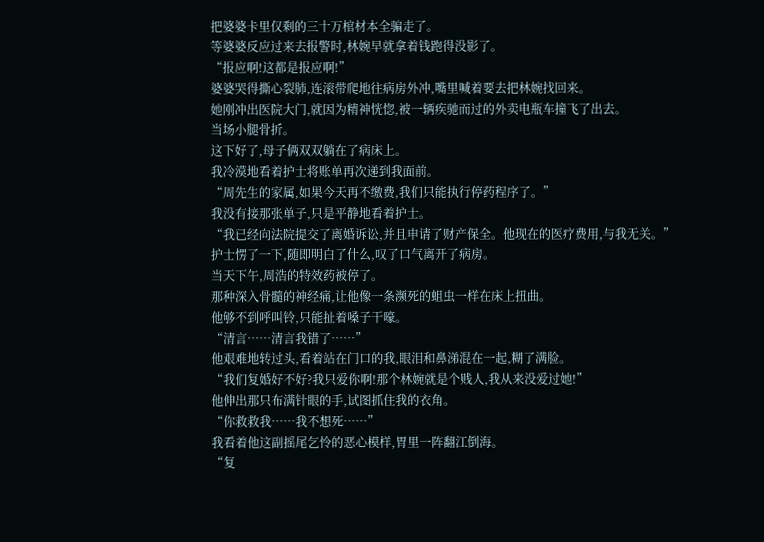把婆婆卡里仅剩的三十万棺材本全骗走了。
等婆婆反应过来去报警时,林婉早就拿着钱跑得没影了。
“报应啊!这都是报应啊!”
婆婆哭得撕心裂肺,连滚带爬地往病房外冲,嘴里喊着要去把林婉找回来。
她刚冲出医院大门,就因为精神恍惚,被一辆疾驰而过的外卖电瓶车撞飞了出去。
当场小腿骨折。
这下好了,母子俩双双躺在了病床上。
我冷漠地看着护士将账单再次递到我面前。
“周先生的家属,如果今天再不缴费,我们只能执行停药程序了。”
我没有接那张单子,只是平静地看着护士。
“我已经向法院提交了离婚诉讼,并且申请了财产保全。他现在的医疗费用,与我无关。”
护士愣了一下,随即明白了什么,叹了口气离开了病房。
当天下午,周浩的特效药被停了。
那种深入骨髓的神经痛,让他像一条濒死的蛆虫一样在床上扭曲。
他够不到呼叫铃,只能扯着嗓子干嚎。
“清言……清言我错了……”
他艰难地转过头,看着站在门口的我,眼泪和鼻涕混在一起,糊了满脸。
“我们复婚好不好?我只爱你啊!那个林婉就是个贱人,我从来没爱过她!”
他伸出那只布满针眼的手,试图抓住我的衣角。
“你救救我……我不想死……”
我看着他这副摇尾乞怜的恶心模样,胃里一阵翻江倒海。
“复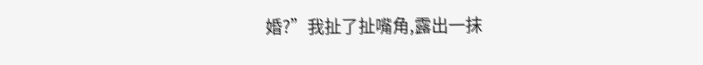婚?”我扯了扯嘴角,露出一抹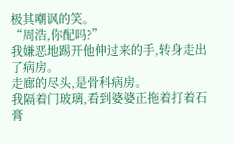极其嘲讽的笑。
“周浩,你配吗?”
我嫌恶地踢开他伸过来的手,转身走出了病房。
走廊的尽头,是骨科病房。
我隔着门玻璃,看到婆婆正拖着打着石膏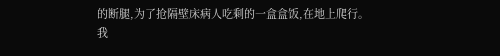的断腿,为了抢隔壁床病人吃剩的一盒盒饭,在地上爬行。
我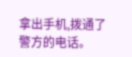拿出手机,拨通了警方的电话。